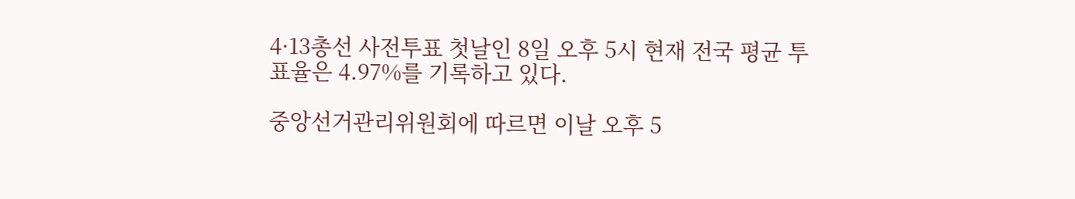4·13총선 사전투표 첫날인 8일 오후 5시 현재 전국 평균 투표율은 4.97%를 기록하고 있다.

중앙선거관리위원회에 따르면 이날 오후 5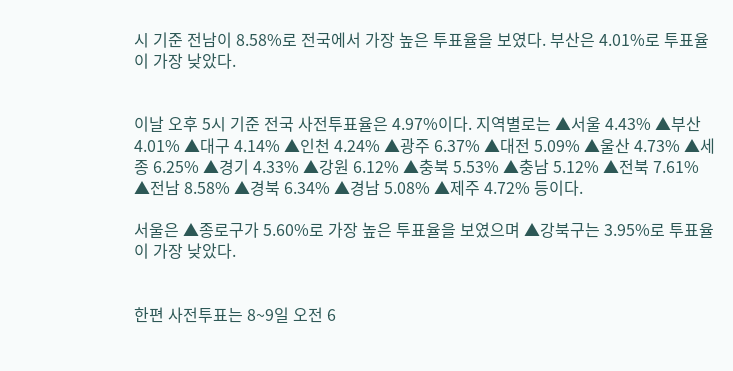시 기준 전남이 8.58%로 전국에서 가장 높은 투표율을 보였다. 부산은 4.01%로 투표율이 가장 낮았다.


이날 오후 5시 기준 전국 사전투표율은 4.97%이다. 지역별로는 ▲서울 4.43% ▲부산 4.01% ▲대구 4.14% ▲인천 4.24% ▲광주 6.37% ▲대전 5.09% ▲울산 4.73% ▲세종 6.25% ▲경기 4.33% ▲강원 6.12% ▲충북 5.53% ▲충남 5.12% ▲전북 7.61% ▲전남 8.58% ▲경북 6.34% ▲경남 5.08% ▲제주 4.72% 등이다.

서울은 ▲종로구가 5.60%로 가장 높은 투표율을 보였으며 ▲강북구는 3.95%로 투표율이 가장 낮았다.


한편 사전투표는 8~9일 오전 6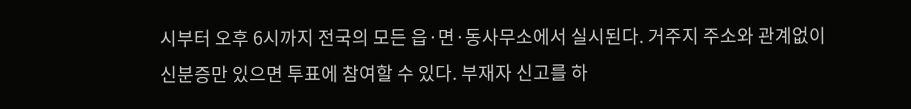시부터 오후 6시까지 전국의 모든 읍·면·동사무소에서 실시된다. 거주지 주소와 관계없이 신분증만 있으면 투표에 참여할 수 있다. 부재자 신고를 하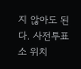지 않아도 된다. 사전투표소 위치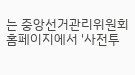는 중앙선거관리위원회 홈페이지에서 '사전투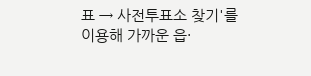표 → 사전투표소 찾기'를 이용해 가까운 읍·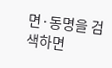면·동명을 검색하면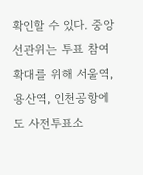확인할 수 있다. 중앙선관위는 투표 참여 확대를 위해 서울역, 용산역, 인천공항에도 사전투표소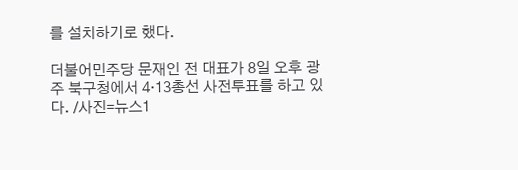를 설치하기로 했다.

더불어민주당 문재인 전 대표가 8일 오후 광주 북구청에서 4·13총선 사전투표를 하고 있다. /사진=뉴스1